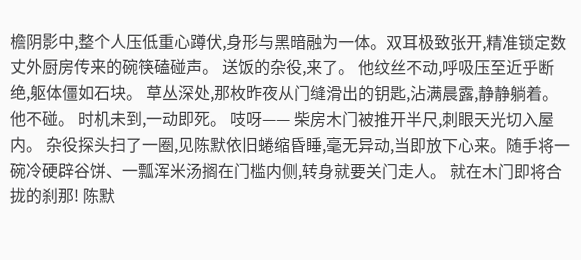檐阴影中,整个人压低重心蹲伏,身形与黑暗融为一体。双耳极致张开,精准锁定数丈外厨房传来的碗筷磕碰声。 送饭的杂役,来了。 他纹丝不动,呼吸压至近乎断绝,躯体僵如石块。 草丛深处,那枚昨夜从门缝滑出的钥匙,沾满晨露,静静躺着。 他不碰。 时机未到,一动即死。 吱呀—— 柴房木门被推开半尺,刺眼天光切入屋内。 杂役探头扫了一圈,见陈默依旧蜷缩昏睡,毫无异动,当即放下心来。随手将一碗冷硬辟谷饼、一瓢浑米汤搁在门槛内侧,转身就要关门走人。 就在木门即将合拢的刹那! 陈默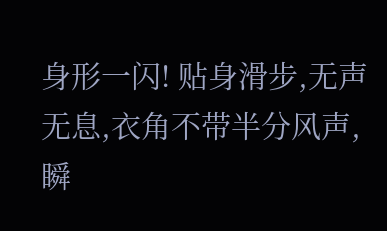身形一闪! 贴身滑步,无声无息,衣角不带半分风声,瞬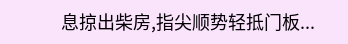息掠出柴房,指尖顺势轻抵门板...